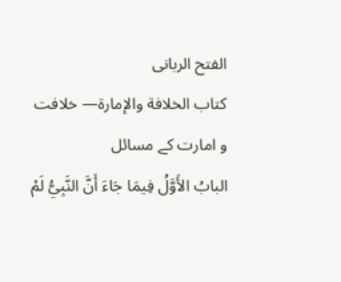الفتح الربانی
كتاب الخلافة والإمارة— خلافت و امارت کے مسائل
البابُ الأَوَّلُ فِيمَا جَاءَ أَنَّ النَّبِيُّ لَمْ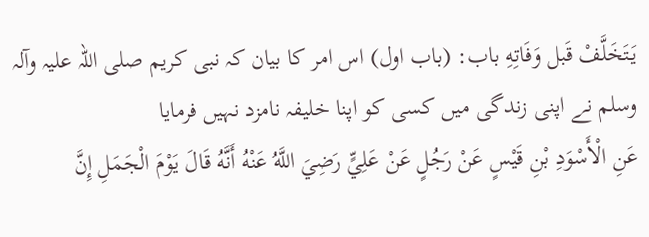يَتَخَلَّفْ قَبل وَفَاتِهِ باب: (باب اول) اس امر کا بیان کہ نبی کریم صلی اللہ علیہ وآلہ وسلم نے اپنی زندگی میں کسی کو اپنا خلیفہ نامزد نہیں فرمایا
عَنِ الْأَسْوَدِ بْنِ قَيْسٍ عَنْ رَجُلٍ عَنْ عَلِيٍّ رَضِيَ اللَّهُ عَنْهُ أَنَّهُ قَالَ يَوْمَ الْجَمَلِ إِنَّ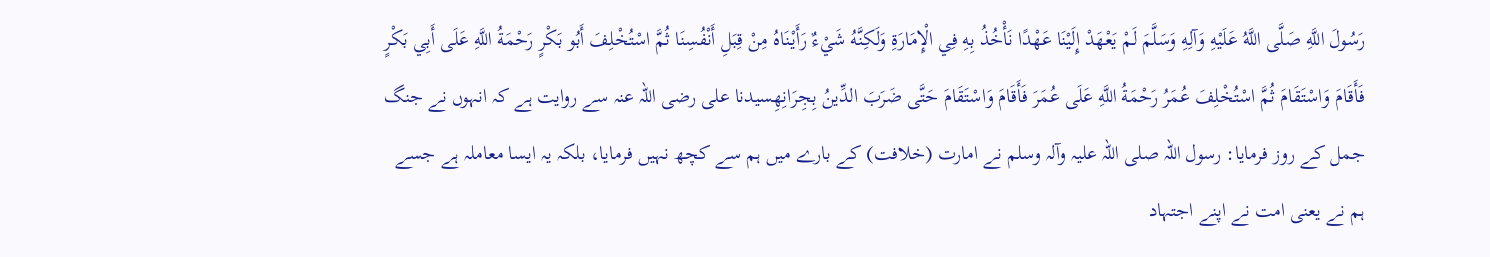رَسُولَ اللَّهِ صَلَّى اللَّهُ عَلَيْهِ وَآلِهِ وَسَلَّمَ لَمْ يَعْهَدْ إِلَيْنَا عَهْدًا نَأْخُذُ بِهِ فِي الْإِمَارَةِ وَلَكِنَّهُ شَيْءٌ رَأَيْنَاهُ مِنْ قِبَلِ أَنْفُسِنَا ثُمَّ اسْتُخْلِفَ أَبُو بَكْرٍ رَحْمَةُ اللَّهِ عَلَى أَبِي بَكْرٍ فَأَقَامَ وَاسْتَقَامَ ثُمَّ اسْتُخْلِفَ عُمَرُ رَحْمَةُ اللَّهِ عَلَى عُمَرَ فَأَقَامَ وَاسْتَقَامَ حَتَّى ضَرَبَ الدِّينُ بِجِرَانِهِسیدنا علی رضی اللہ عنہ سے روایت ہے کہ انہوں نے جنگ جمل کے روز فرمایا: رسول اللہ صلی اللہ علیہ وآلہ وسلم نے امارت (خلافت) کے بارے میں ہم سے کچھ نہیں فرمایا، بلکہ یہ ایسا معاملہ ہے جسے ہم نے یعنی امت نے اپنے اجتہاد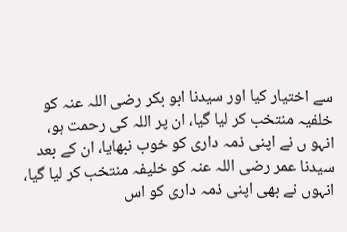سے اختیار کیا اور سیدنا ابو بکر رضی اللہ عنہ کو خلفیہ منتخب کر لیا گیا، ان پر اللہ کی رحمت ہو، انہو ں نے اپنی ذمہ داری کو خوب نبھایا، ان کے بعد سیدنا عمر رضی اللہ عنہ کو خلیفہ منتخب کر لیا گیا، انہوں نے بھی اپنی ذمہ داری کو اس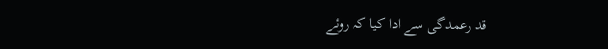قد رعمدگی سے ادا کیا کہ روئے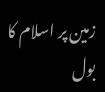زمین پر اسلام کا بول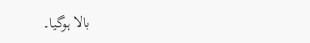بالا ہوگیا۔